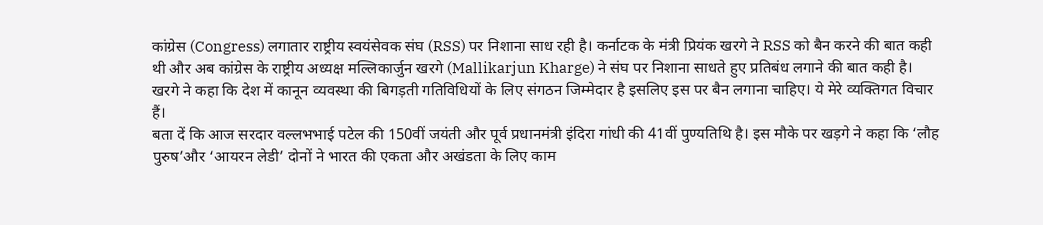कांग्रेस (Congress) लगातार राष्ट्रीय स्वयंसेवक संघ (RSS) पर निशाना साध रही है। कर्नाटक के मंत्री प्रियंक खरगे ने RSS को बैन करने की बात कही थी और अब कांग्रेस के राष्ट्रीय अध्यक्ष मल्लिकार्जुन खरगे (Mallikarjun Kharge) ने संघ पर निशाना साधते हुए प्रतिबंध लगाने की बात कही है। खरगे ने कहा कि देश में कानून व्यवस्था की बिगड़ती गतिविधियों के लिए संगठन जिम्मेदार है इसलिए इस पर बैन लगाना चाहिए। ये मेरे व्यक्तिगत विचार हैं।
बता दें कि आज सरदार वल्लभभाई पटेल की 150वीं जयंती और पूर्व प्रधानमंत्री इंदिरा गांधी की 41वीं पुण्यतिथि है। इस मौके पर खड़गे ने कहा कि ‘लौह पुरुष’और ‘आयरन लेडी’ दोनों ने भारत की एकता और अखंडता के लिए काम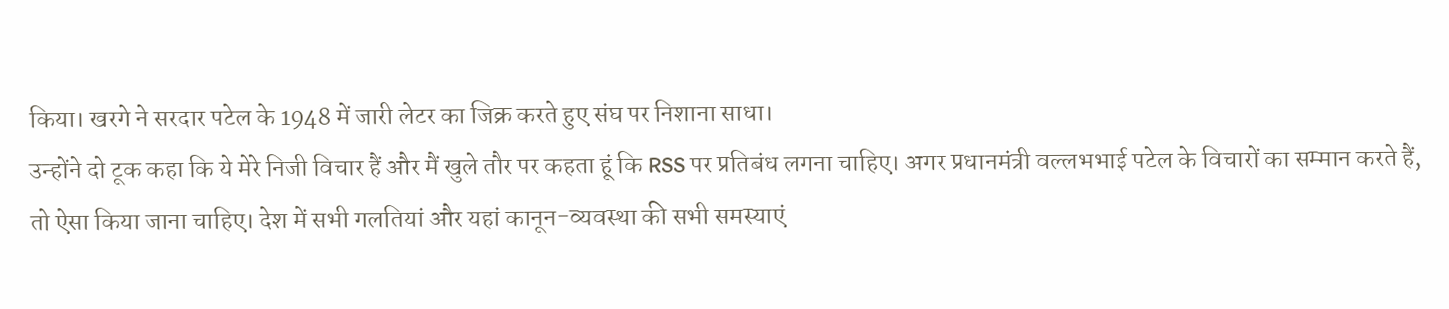किया। खरगे ने सरदार पटेल के 1948 में जारी लेटर का जिक्र करते हुए संघ पर निशाना साधा।
उन्होंने दो टूक कहा कि ये मेरे निजी विचार हैं और मैं खुले तौर पर कहता हूं कि RSS पर प्रतिबंध लगना चाहिए। अगर प्रधानमंत्री वल्लभभाई पटेल के विचारों का सम्मान करते हैं, तो ऐसा किया जाना चाहिए। देश में सभी गलतियां और यहां कानून-व्यवस्था की सभी समस्याएं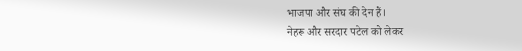भाजपा और संघ की देन हैं।
नेहरू और सरदार पटेल को लेकर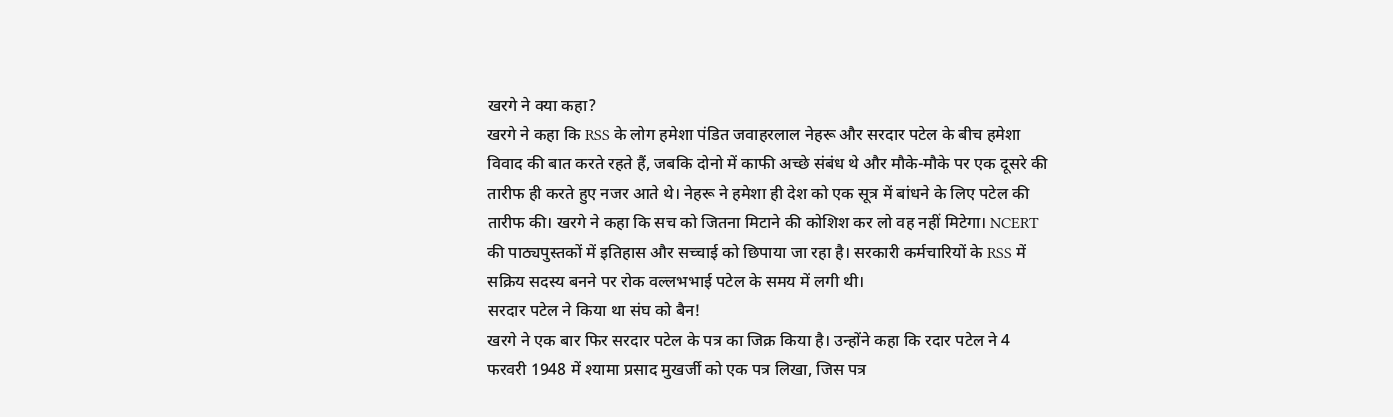खरगे ने क्या कहा?
खरगे ने कहा कि RSS के लोग हमेशा पंडित जवाहरलाल नेहरू और सरदार पटेल के बीच हमेशा विवाद की बात करते रहते हैं, जबकि दोनो में काफी अच्छे संबंध थे और मौके-मौके पर एक दूसरे की तारीफ ही करते हुए नजर आते थे। नेहरू ने हमेशा ही देश को एक सूत्र में बांधने के लिए पटेल की तारीफ की। खरगे ने कहा कि सच को जितना मिटाने की कोशिश कर लो वह नहीं मिटेगा। NCERT की पाठ्यपुस्तकों में इतिहास और सच्चाई को छिपाया जा रहा है। सरकारी कर्मचारियों के RSS में सक्रिय सदस्य बनने पर रोक वल्लभभाई पटेल के समय में लगी थी।
सरदार पटेल ने किया था संघ को बैन!
खरगे ने एक बार फिर सरदार पटेल के पत्र का जिक्र किया है। उन्होंने कहा कि रदार पटेल ने 4 फरवरी 1948 में श्यामा प्रसाद मुखर्जी को एक पत्र लिखा, जिस पत्र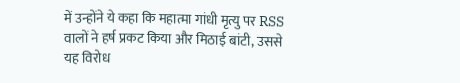में उन्होंने ये कहा कि महात्मा गांधी मृत्यु पर RSS वालों ने हर्ष प्रकट किया और मिठाई बांटी, उससे यह विरोध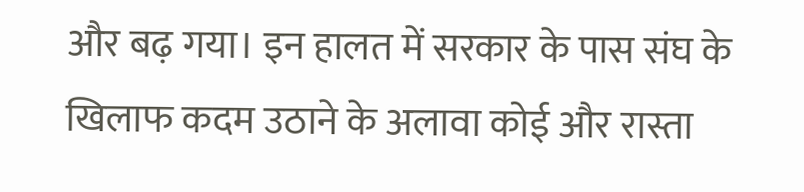और बढ़ गया। इन हालत में सरकार के पास संघ के खिलाफ कदम उठाने के अलावा कोई और रास्ता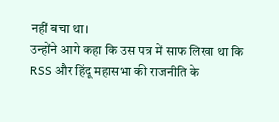नहीं बचा था।
उन्होंने आगे कहा कि उस पत्र में साफ लिखा था कि RSS और हिंदू महासभा की राजनीति के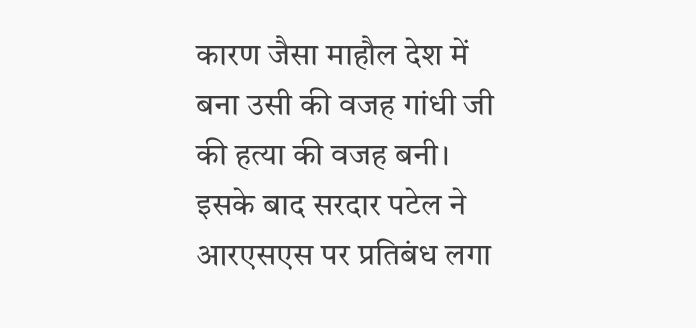कारण जैसा माहौल देश में बना उसी की वजह गांधी जी की हत्या की वजह बनी। इसके बाद सरदार पटेल ने आरएसएस पर प्रतिबंध लगा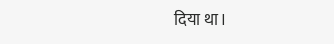दिया था।